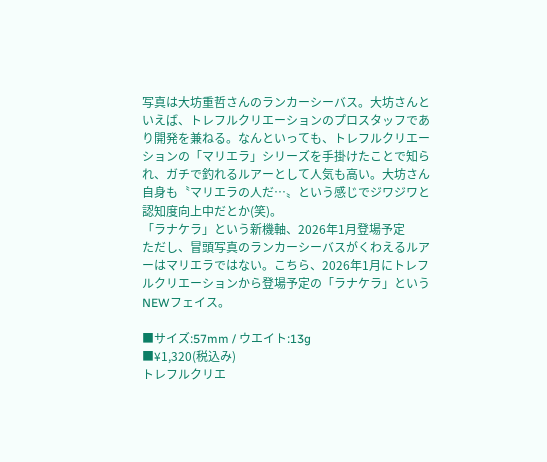写真は大坊重哲さんのランカーシーバス。大坊さんといえば、トレフルクリエーションのプロスタッフであり開発を兼ねる。なんといっても、トレフルクリエーションの「マリエラ」シリーズを手掛けたことで知られ、ガチで釣れるルアーとして人気も高い。大坊さん自身も〝マリエラの人だ…〟という感じでジワジワと認知度向上中だとか(笑)。
「ラナケラ」という新機軸、2026年1月登場予定
ただし、冒頭写真のランカーシーバスがくわえるルアーはマリエラではない。こちら、2026年1月にトレフルクリエーションから登場予定の「ラナケラ」というNEWフェイス。

■サイズ:57mm / ウエイト:13g
■¥1,320(税込み)
トレフルクリエ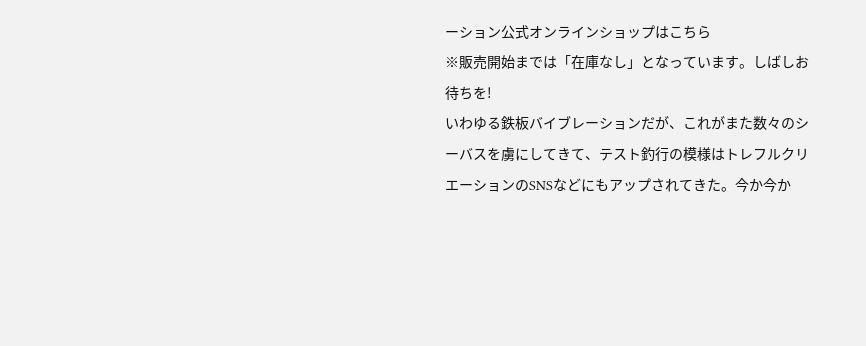ーション公式オンラインショップはこちら
※販売開始までは「在庫なし」となっています。しばしお待ちを!
いわゆる鉄板バイブレーションだが、これがまた数々のシーバスを虜にしてきて、テスト釣行の模様はトレフルクリエーションのSNSなどにもアップされてきた。今か今か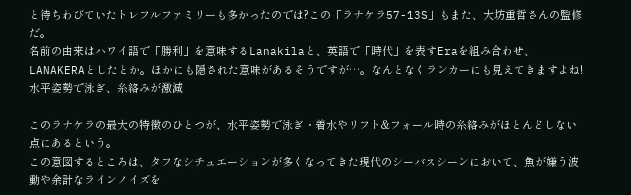と待ちわびていたトレフルファミリーも多かったのでは?この「ラナケラ57-13S」もまた、大坊重哲さんの監修だ。
名前の由来はハワイ語で「勝利」を意味するLanakilaと、英語で「時代」を表すEraを組み合わせ、LANAKERAとしたとか。ほかにも隠された意味があるそうですが…。なんとなくランカーにも見えてきますよね!
水平姿勢で泳ぎ、糸絡みが激減

このラナケラの最大の特徴のひとつが、水平姿勢で泳ぎ・着水やリフト&フォール時の糸絡みがほとんどしない点にあるという。
この意図するところは、タフなシチュエーションが多くなってきた現代のシーバスシーンにおいて、魚が嫌う波動や余計なラインノイズを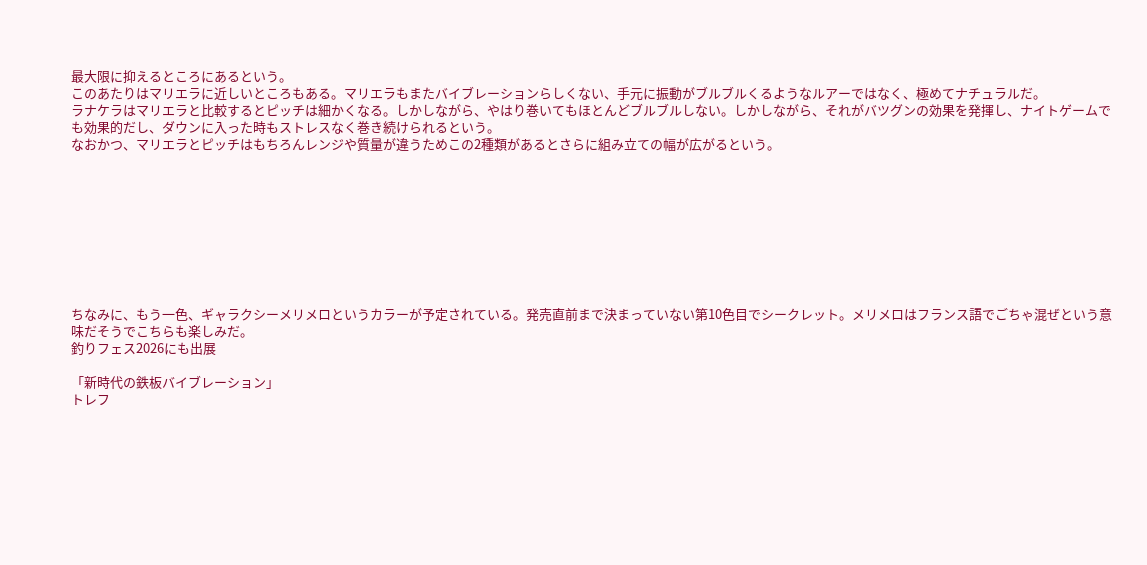最大限に抑えるところにあるという。
このあたりはマリエラに近しいところもある。マリエラもまたバイブレーションらしくない、手元に振動がブルブルくるようなルアーではなく、極めてナチュラルだ。
ラナケラはマリエラと比較するとピッチは細かくなる。しかしながら、やはり巻いてもほとんどブルブルしない。しかしながら、それがバツグンの効果を発揮し、ナイトゲームでも効果的だし、ダウンに入った時もストレスなく巻き続けられるという。
なおかつ、マリエラとピッチはもちろんレンジや質量が違うためこの2種類があるとさらに組み立ての幅が広がるという。









ちなみに、もう一色、ギャラクシーメリメロというカラーが予定されている。発売直前まで決まっていない第10色目でシークレット。メリメロはフランス語でごちゃ混ぜという意味だそうでこちらも楽しみだ。
釣りフェス2026にも出展

「新時代の鉄板バイブレーション」
トレフ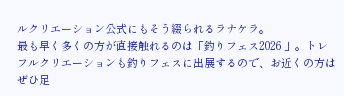ルクリエーション公式にもそう綴られるラナケラ。
最も早く多くの方が直接触れるのは「釣りフェス2026 」。トレフルクリエーションも釣りフェスに出展するので、お近くの方はぜひ足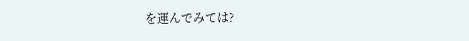を運んでみては?